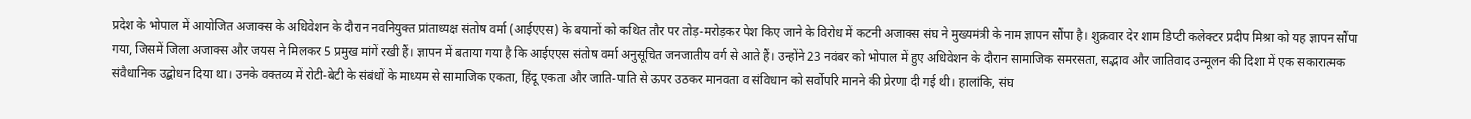प्रदेश के भोपाल में आयोजित अजाक्स के अधिवेशन के दौरान नवनियुक्त प्रांताध्यक्ष संतोष वर्मा (आईएएस) के बयानों को कथित तौर पर तोड़-मरोड़कर पेश किए जाने के विरोध में कटनी अजाक्स संघ ने मुख्यमंत्री के नाम ज्ञापन सौंपा है। शुक्रवार देर शाम डिप्टी कलेक्टर प्रदीप मिश्रा को यह ज्ञापन सौंपा गया, जिसमें जिला अजाक्स और जयस ने मिलकर 5 प्रमुख मांगें रखी हैं। ज्ञापन में बताया गया है कि आईएएस संतोष वर्मा अनुसूचित जनजातीय वर्ग से आते हैं। उन्होंने 23 नवंबर को भोपाल में हुए अधिवेशन के दौरान सामाजिक समरसता, सद्भाव और जातिवाद उन्मूलन की दिशा में एक सकारात्मक संवैधानिक उद्बोधन दिया था। उनके वक्तव्य में रोटी-बेटी के संबंधों के माध्यम से सामाजिक एकता, हिंदू एकता और जाति-पाति से ऊपर उठकर मानवता व संविधान को सर्वोपरि मानने की प्रेरणा दी गई थी। हालांकि, संघ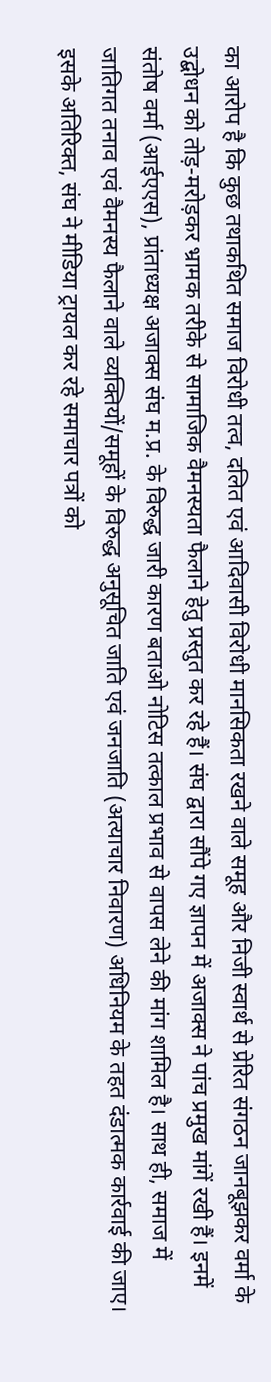का आरोप है कि कुछ तथाकथित समाज विरोधी तत्व, दलित एवं आदिवासी विरोधी मानसिकता रखने वाले समूह और निजी स्वार्थ से प्रेरित संगठन जानबूझकर वर्मा के उद्बोधन को तोड़-मरोड़कर भ्रामक तरीके से सामाजिक वैमनस्यता फैलाने हेतु प्रस्तुत कर रहे हैं। संघ द्वारा सौंपे गए ज्ञापन में अजाक्स ने पांच प्रमुख मांगें रखी हैं। इनमें संतोष वर्मा (आईएएस), प्रांताध्यक्ष अजाक्स संघ म.प्र. के विरुद्ध जारी कारण बताओ नोटिस तत्काल प्रभाव से वापस लेने की मांग शामिल है। साथ ही, समाज में जातिगत तनाव एवं वैमनस्य फैलाने वाले व्यक्तियों/समूहों के विरुद्ध अनुसूचित जाति एवं जनजाति (अत्याचार निवारण) अधिनियम के तहत दंडात्मक कार्रवाई की जाए। इसके अतिरिक्त, संघ ने मीडिया ट्रायल कर रहे समाचार पत्रों को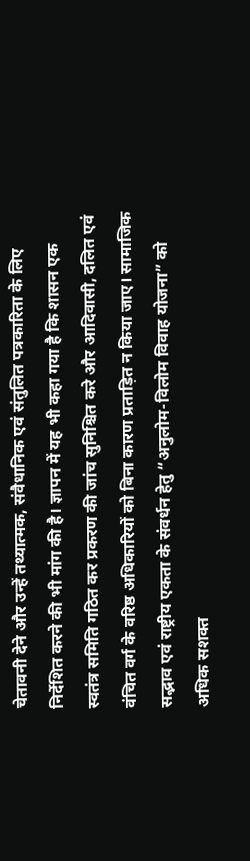चेतावनी देने और उन्हें तथ्यात्मक, संवैधानिक एवं संतुलित पत्रकारिता के लिए निर्देशित करने की भी मांग की है। ज्ञापन में यह भी कहा गया है कि शासन एक स्वतंत्र समिति गठित कर प्रकरण की जांच सुनिश्चित करे और आदिवासी, दलित एवं वंचित वर्ग के वरिष्ठ अधिकारियों को बिना कारण प्रताड़ित न किया जाए। सामाजिक सद्भाव एवं राष्ट्रीय एकता के संवर्धन हेतु “अनुलोम-विलोम विवाह योजना” को अधिक सशक्त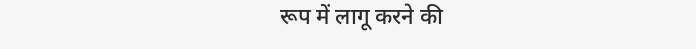रूप में लागू करने की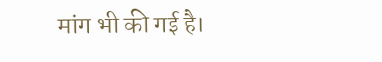मांग भी की गई है।